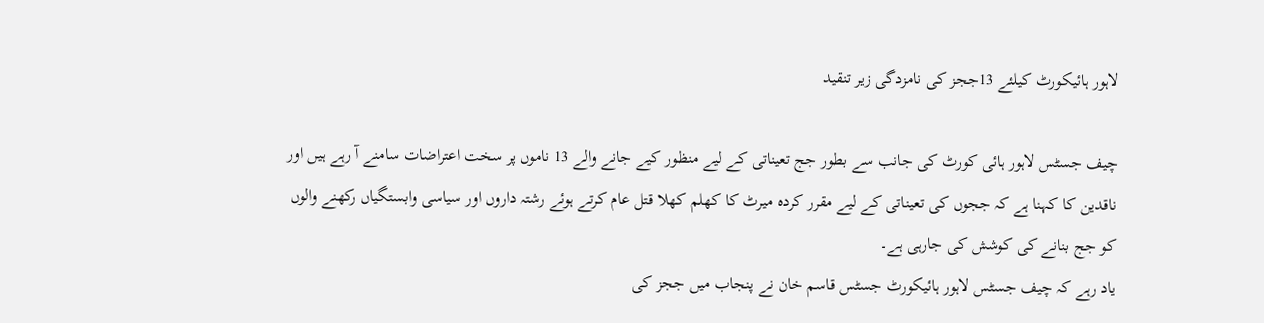لاہور ہائیکورٹ کیلئے 13ججز کی نامزدگی زیر تنقید

چیف جسٹس لاہور ہائی کورٹ کی جانب سے بطور جج تعیناتی کے لیے منظور کیے جانے والے 13 ناموں پر سخت اعتراضات سامنے آ رہے ہیں اور ناقدین کا کہنا ہے کہ ججوں کی تعیناتی کے لیے مقرر کردہ میرٹ کا کھلم کھلا قتل عام کرتے ہوئے رشتہ داروں اور سیاسی وابستگیاں رکھنے والوں کو جج بنانے کی کوشش کی جارہی ہے۔
یاد رہے کہ چیف جسٹس لاہور ہائیکورٹ جسٹس قاسم خان نے پنجاب میں ججز کی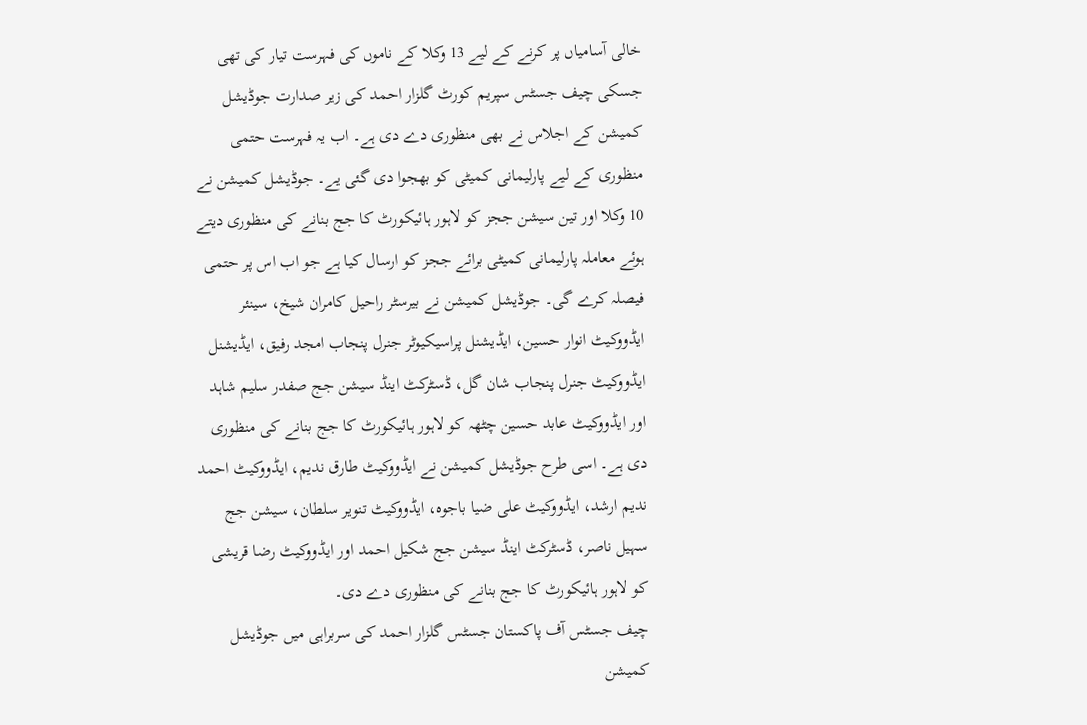خالی آسامیاں پر کرنے کے لیے 13 وکلا کے ناموں کی فہرست تیار کی تھی جسکی چیف جسٹس سپریم کورٹ گلزار احمد کی زیر صدارت جوڈیشل کمیشن کے اجلاس نے بھی منظوری دے دی ہے۔ اب یہ فہرست حتمی منظوری کے لیے پارلیمانی کمیٹی کو بھجوا دی گئی یے۔ جوڈیشل کمیشن نے 10 وکلا اور تین سیشن ججز کو لاہور ہائیکورٹ کا جج بنانے کی منظوری دیتے ہوئے معاملہ پارلیمانی کمیٹی برائے ججز کو ارسال کیا ہے جو اب اس پر حتمی فیصلہ کرے گی۔ جوڈیشل کمیشن نے بیرسٹر راحیل کامران شیخ، سینئر ایڈووکیٹ انوار حسین، ایڈیشنل پراسیکیوٹر جنرل پنجاب امجد رفیق، ایڈیشنل ایڈووکیٹ جنرل پنجاب شان گل، ڈسٹرکٹ اینڈ سیشن جج صفدر سلیم شاہد اور ایڈووکیٹ عابد حسین چٹھہ کو لاہور ہائیکورٹ کا جج بنانے کی منظوری دی ہے۔ اسی طرح جوڈیشل کمیشن نے ایڈووکیٹ طارق ندیم، ایڈووکیٹ احمد ندیم ارشد، ایڈووکیٹ علی ضیا باجوہ، ایڈووکیٹ تنویر سلطان، سیشن جج سہیل ناصر، ڈسٹرکٹ اینڈ سیشن جج شکیل احمد اور ایڈووکیٹ رضا قریشی کو لاہور ہائیکورٹ کا جج بنانے کی منظوری دے دی۔
چیف جسٹس آف پاکستان جسٹس گلزار احمد کی سربراہی میں جوڈیشل کمیشن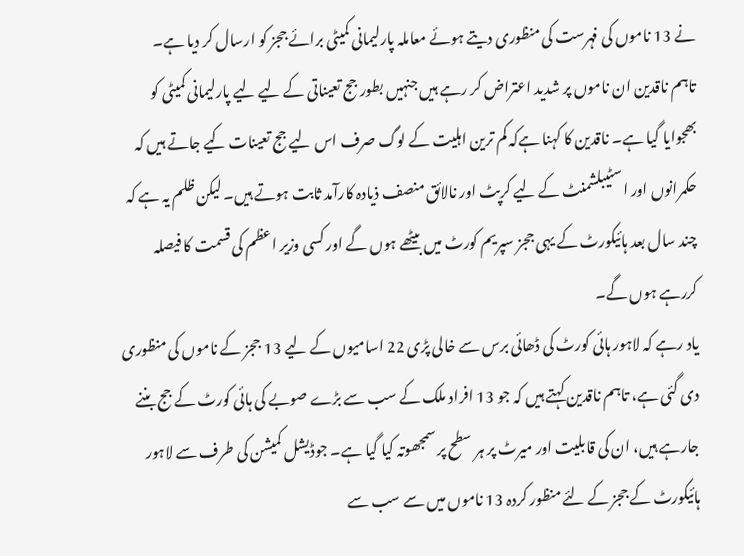نے 13 ناموں کی فہرست کی منظوری دیتے ہوئے معاملہ پارلیمانی کمیٹی برائے ججز کو ارسال کر دیا ہے۔
تاہم ناقدین ان ناموں پر شدید اعتراض کر رہے ہیں جنہیں بطور جج تعیناتی کے لیے لیے پارلیمانی کمیٹی کو بھجوایا گیا ہے۔ ناقدین کا کہنا ہےکہ کم ترین اہلیت کے لوگ صرف اس لیے جج تعینات کیے جاتے ہیں کہ حکمرانوں اور اسٹیبلشمنٹ کے لیے کرپٹ اور نالائق منصف ذیادہ کارآمد ثابت ہوتے ہیں۔ لیکن ظلم یہ ہے کہ چند سال بعد ہائیکورٹ کے یہی ججز سپریم کورٹ میں بیٹھے ہوں گے اور کسی وزیر اعظم کی قسمت کا فیصلہ کررہے ہوں گے۔
یاد رہے کہ لاہور ہائی کورٹ کی ڈھائی برس سے خالی پڑی 22 اسامیوں کے لیے 13 ججز کے ناموں کی منظوری دی گئی ہے، تاہم ناقدین کہتے ہیں کہ جو 13 افراد ملک کے سب سے بڑے صوبے کی ہائی کورٹ کے جج بننے جارہے ہیں، ان کی قابلیت اور میرٹ پر ہر سطح پر سمجھوتہ کیا گیا ہے۔ جوڈیشل کمیشن کی طرف سے لاہور ہائیکورٹ کے ججز کے لئے منظور کردہ 13 ناموں میں سے سب سے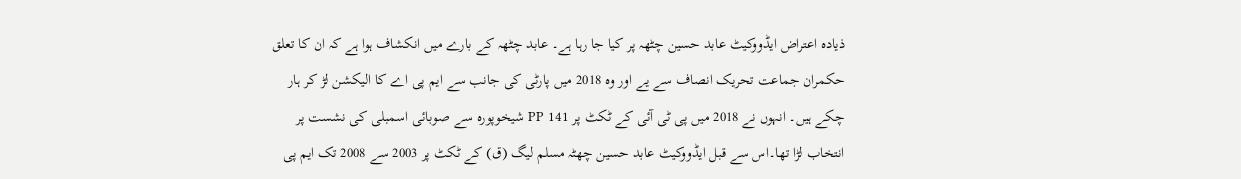ذیادہ اعتراض ایڈووکیٹ عابد حسین چٹھہ پر کیا جا رہا ہے۔ عابد چٹھہ کے بارے میں انکشاف ہوا ہے کہ ان کا تعلق حکمران جماعت تحریک انصاف سے یے اور وہ 2018 میں پارٹی کی جانب سے ایم پی اے کا الیکشن لڑ کر ہار چکے ہیں۔ انہوں نے 2018 میں پی ٹی آئی کے ٹکٹ پر PP 141 شیخوپورہ سے صوبائی اسمبلی کی نشست پر انتخاب لڑا تھا۔اس سے قبل ایڈووکیٹ عابد حسین چھٹہ مسلم لیگ (ق) کے ٹکٹ پر 2003 سے 2008 تک ایم پی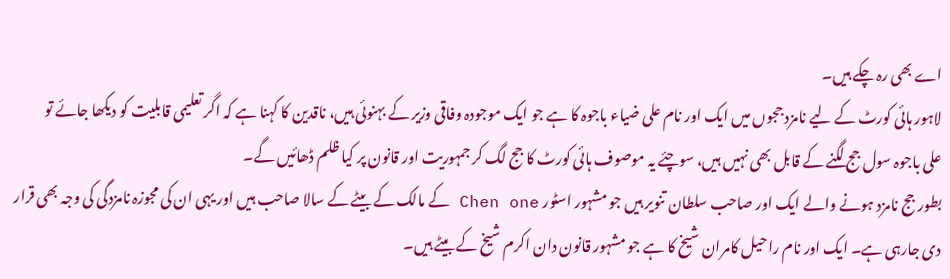اے بھی رہ چکے ہیں۔
لاہور ہائی کورٹ کے لیے نامزد ججوں میں ایک اور نام علی ضیاء باجوہ کا ہے جو ایک موجودہ وفاقی وزیر کے بہنوئی ہیں، ناقدین کا کہنا ہے کہ اگر تعلیمی قابلیت کو دیکھا جائے تو علی باجوہ سول جج لگنے کے قابل بھی نہیں ہیں، سوچئے یہ موصوف ہائی کورٹ کا جج لگ کر جمہوریت اور قانون پر کیا ظلم ڈھائیں گے۔
بطور جج نامزد ہونے والے ایک اور صاحب سلطان تنویر ہیں جو مشہور اسٹور Chen one کے مالک کے بیٹے کے سالا صاحب ہیں اور یہی ان کی مجوزہ نامزدگی کی وجہ بھی قرار دی جارہی ہے۔ ایک اور نام راحیل کامران شیخ کا ہے جو مشہور قانون دان اکرم شیخ کے بیٹے ہیں۔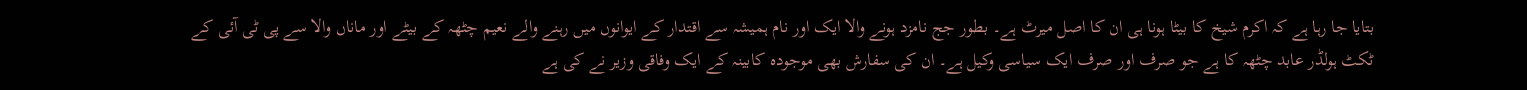بتایا جا رہا ہے کہ اکرم شیخ کا بیٹا ہونا ہی ان کا اصل میرٹ ہے۔ بطور جج نامزد ہونے والا ایک اور نام ہمیشہ سے اقتدار کے ایوانوں میں رہنے والے نعیم چٹھہ کے بیٹے اور ماناں والا سے پی ٹی آئی کے ٹکٹ ہولڈر عابد چٹھہ کا ہے جو صرف اور صرف ایک سیاسی وکیل ہے۔ ان کی سفارش بھی موجودہ کابینہ کے ایک وفاقی وزیر نے کی ہے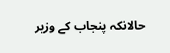حالانکہ پنجاب کے وزیر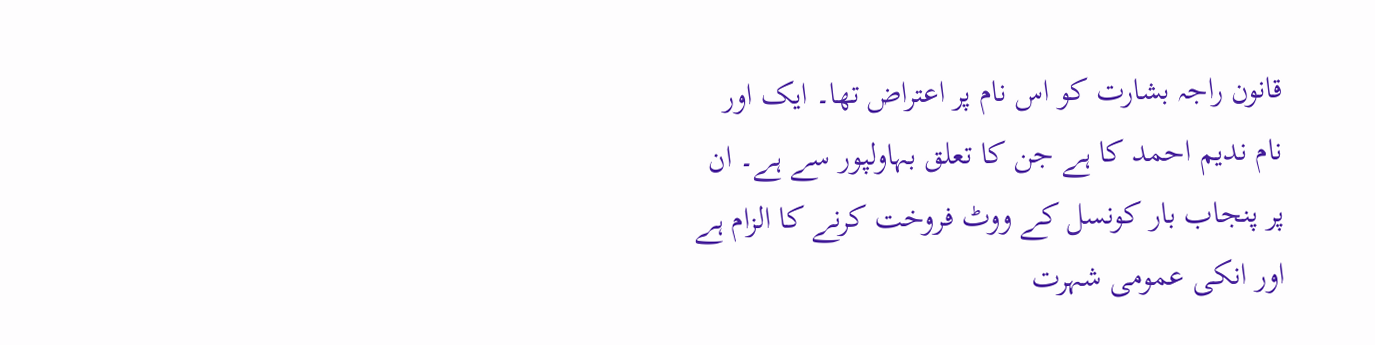قانون راجہ بشارت کو اس نام پر اعتراض تھا۔ ایک اور نام ندیم احمد کا ہے جن کا تعلق بہاولپور سے ہے۔ ان پر پنجاب بار کونسل کے ووٹ فروخت کرنے کا الزام ہے اور انکی عمومی شہرت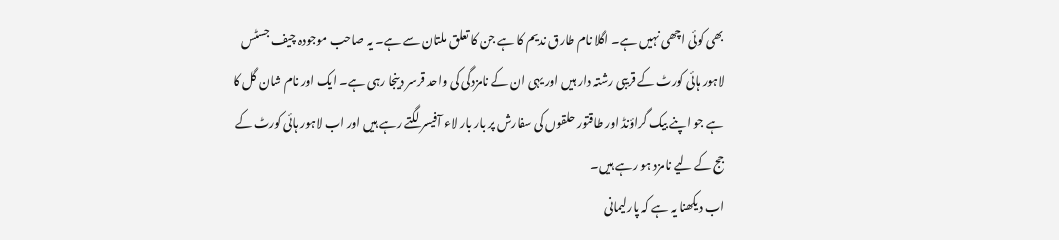بھی کوئی اچھی نہیں ہے۔ اگلا نام طارق ندیم کا ہے جن کا تعلق ملتان سے ہے۔ یہ صاحب موجودہ چیف جسٹس لاہور ہائی کورٹ کے قریبی رشتہ دار ہیں اور یہی ان کے نامزدگی کی واحد قرسر دینجا رہی ہے۔ ایک اور نام شان گل کا ہے جو اپنے بیک گراؤنڈ اور طاقتور حلقوں کی سفارش پر بار بار لاء آفیسر لگتے رہے ہیں اور اب لاہور ہائی کورٹ کے جج کے لیے نامزد ہو رہے ہیں۔
اب دیکھنا یہ ہے کہ پارلیمانی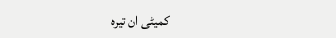کمیٹی ان تیرہ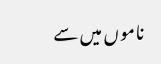ناموں میں سے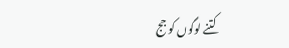کتنے لوگوں کو جج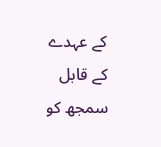کے عہدے کے قابل سمجھ کو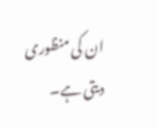ان کی منظوری دیتی ہے۔